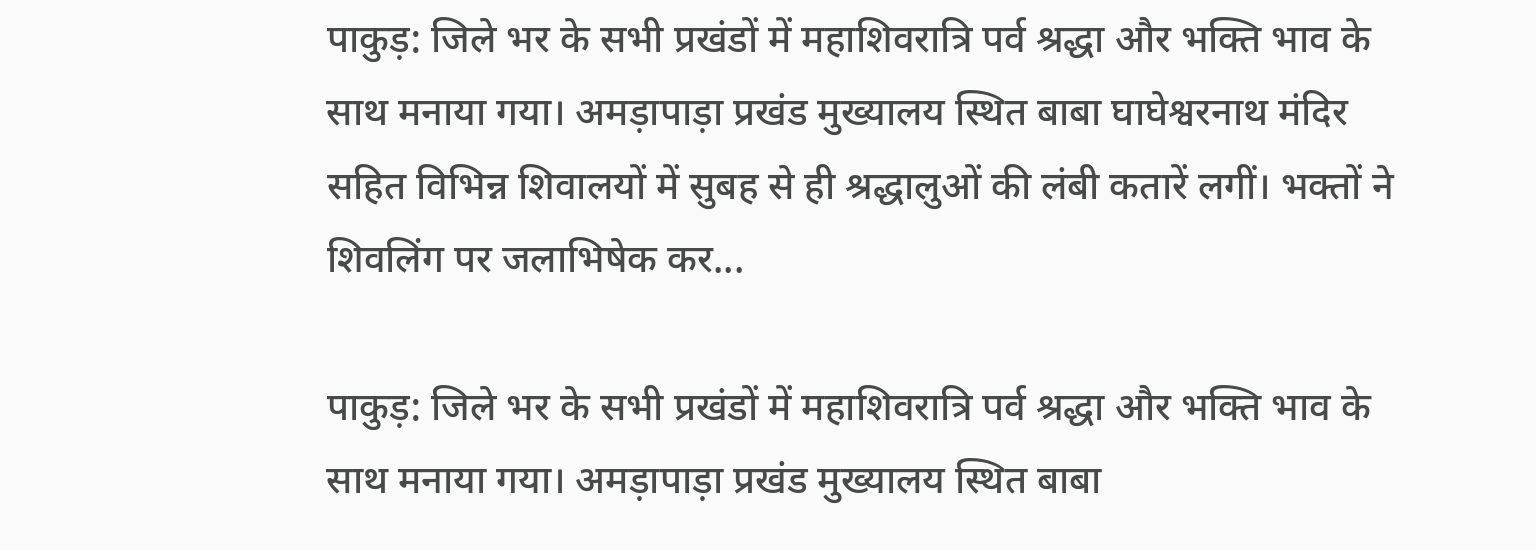पाकुड़: जिले भर के सभी प्रखंडों में महाशिवरात्रि पर्व श्रद्धा और भक्ति भाव के साथ मनाया गया। अमड़ापाड़ा प्रखंड मुख्यालय स्थित बाबा घाघेश्वरनाथ मंदिर सहित विभिन्न शिवालयों में सुबह से ही श्रद्धालुओं की लंबी कतारें लगीं। भक्तों ने शिवलिंग पर जलाभिषेक कर...

पाकुड़: जिले भर के सभी प्रखंडों में महाशिवरात्रि पर्व श्रद्धा और भक्ति भाव के साथ मनाया गया। अमड़ापाड़ा प्रखंड मुख्यालय स्थित बाबा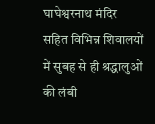घाघेश्वरनाथ मंदिर सहित विभिन्न शिवालयों में सुबह से ही श्रद्धालुओं की लंबी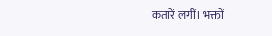कतारें लगीं। भक्तों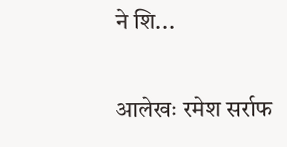ने शि...

आलेखः रमेश सर्राफ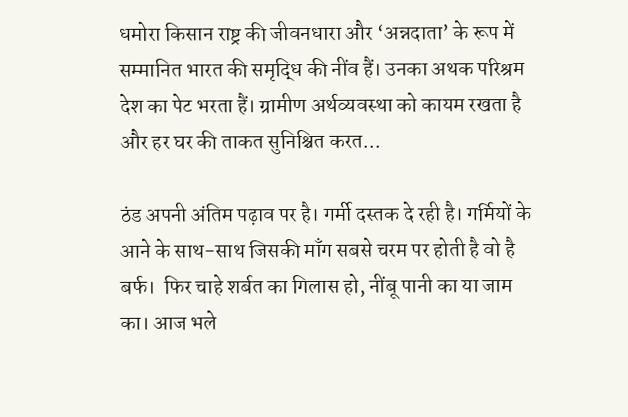धमोरा किसान राष्ट्र की जीवनधारा और ‘अन्नदाता’ के रूप में सम्मानित भारत की समृद्धि की नींव हैं। उनका अथक परिश्रम देश का पेट भरता हैं। ग्रामीण अर्थव्यवस्था को कायम रखता है और हर घर की ताकत सुनिश्चित करत...

ठंड अपनी अंतिम पढ़ाव पर है। गर्मी दस्तक दे रही है। गर्मियों के आने के साथ-साथ जिसकी माँग सबसे चरम पर होती है वो है बर्फ।  फिर चाहे शर्बत का गिलास हो, नींबू पानी का या जाम का। आज भले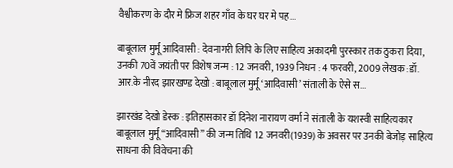वैश्वीकरण के दौर मे फ्रिज शहर गाँव के घर घर मे पह...

बाबूलाल मुर्मू आदिवासी : देवनागरी लिपि के लिए साहित्य अकादमी पुरस्कार तक ठुकरा दिया, उनकी 70वें जयंती पर विशेष जन्म : 12 जनवरी, 1939 निधन : 4 फरवरी, 2009 लेखक :डॉ. आर.के नीरद झारखण्ड देखो : बाबूलाल मुर्मू ‘आदिवासी’ संताली के ऐसे स...

झारखंड देखो डेस्क : इतिहासकार डॉ दिनेश नारायण वर्मा ने संताली के यशस्वी साहित्यकार बाबूलाल मुर्मू “आदिवासी” की जन्म तिथि 12 जनवरी(1939) के अवसर पर उनकी बेजोड़ साहित्य साधना की विवेचना की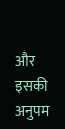और इसकी अनुपम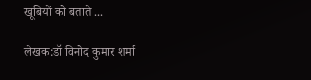खूबियों को बताते ...

लेखक:डॉ विनोद कुमार शर्मा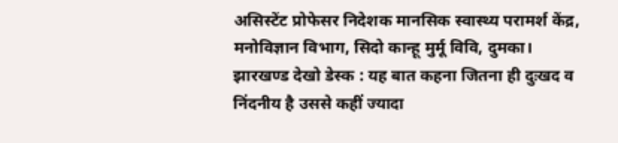असिस्टेंट प्रोफेसर निदेशक मानसिक स्वास्थ्य परामर्श केंद्र, मनोविज्ञान विभाग, सिदो कान्हू मुर्मू विवि, दुमका। झारखण्ड देखो डेस्क : यह बात कहना जितना ही दुःखद व निंदनीय है उससे कहीं ज्यादा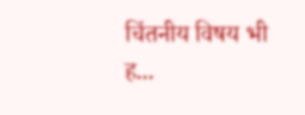चिंतनीय विषय भी ह...